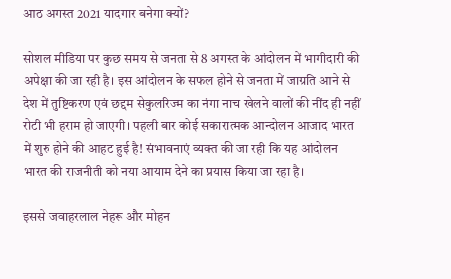आठ अगस्त 2021 यादगार बनेगा क्यों?

सोशल मीडिया पर कुछ समय से जनता से 8 अगस्त के आंदोलन में भागीदारी की अपेक्षा की जा रही है। इस आंदोलन के सफल होने से जनता में जाग्रति आने से देश में तुष्टिकरण एवं छद्दम सेकुलरिज्म का नंगा नाच खेलने वालों की नींद ही नहीं रोटी भी हराम हो जाएगी। पहली बार कोई सकारात्मक आन्दोलन आजाद भारत में शुरु होने की आहट हुई है! संभावनाएं व्यक्त की जा रही कि यह आंदोलन भारत की राजनीती को नया आयाम देने का प्रयास किया जा रहा है।

इससे जवाहरलाल नेहरू और मोहन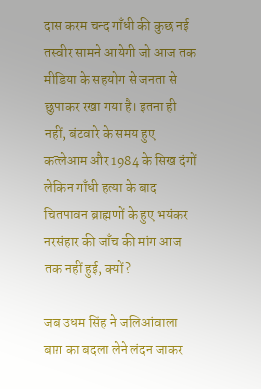दास करम चन्द गाँधी की कुछ नई तस्वीर सामने आयेगी जो आज तक मीडिया के सहयोग से जनता से छुपाकर रखा गया है। इतना ही नहीं, बंटवारे के समय हुए कत्लेआम और 1984 के सिख दंगों लेकिन गाँधी हत्या के बाद चितपावन ब्राह्मणों के हुए भयंकर नरसंहार की जाँच की मांग आज तक नहीं हुई, क्यों?

जब उधम सिंह ने जलिआंवाला बाग़ का बदला लेने लंदन जाकर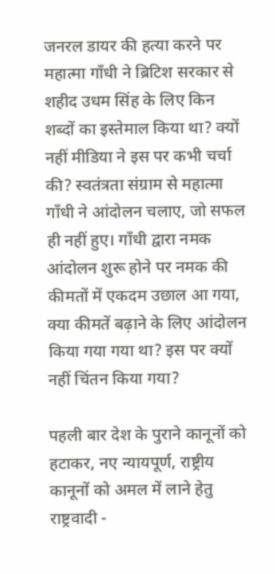जनरल डायर की हत्या करने पर महात्मा गाँधी ने ब्रिटिश सरकार से शहीद उधम सिंह के लिए किन शब्दों का इस्तेमाल किया था? क्यों नहीं मीडिया ने इस पर कभी चर्चा की? स्वतंत्रता संग्राम से महात्मा गाँधी ने आंदोलन चलाए, जो सफल ही नहीं हुए। गाँधी द्वारा नमक आंदोलन शुरू होने पर नमक की कीमतों में एकदम उछाल आ गया, क्या कीमतें बढ़ाने के लिए आंदोलन किया गया गया था? इस पर क्यों नहीं चिंतन किया गया?

पहली बार देश के पुराने कानूनों को हटाकर, नए न्यायपूर्ण, राष्ट्रीय कानूनों को अमल में लाने हेतु  राष्ट्रवादी -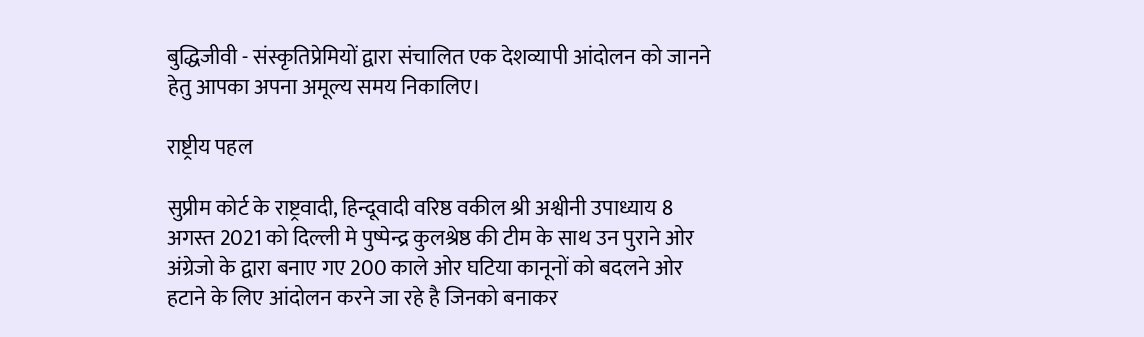बुद्धिजीवी - संस्कृतिप्रेमियों द्वारा संचालित एक देशव्यापी आंदोलन को जानने हेतु आपका अपना अमूल्य समय निकालिए।

राष्ट्रीय पहल

सुप्रीम कोर्ट के राष्ट्रवादी, हिन्दूवादी वरिष्ठ वकील श्री अश्वीनी उपाध्याय 8 अगस्त 2021 को दिल्ली मे पुष्पेन्द्र कुलश्रेष्ठ की टीम के साथ उन पुराने ओर अंग्रेजो के द्वारा बनाए गए 200 काले ओर घटिया कानूनों को बदलने ओर हटाने के लिए आंदोलन करने जा रहे है जिनको बनाकर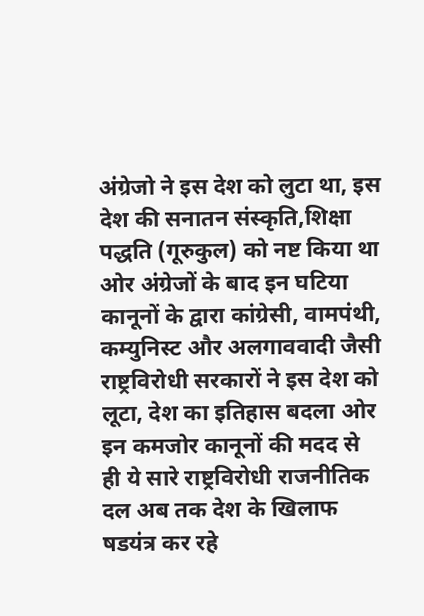अंग्रेजो ने इस देश को लुटा था, इस देश की सनातन संस्कृति,शिक्षा पद्धति (गूरुकुल) को नष्ट किया था ओर अंग्रेजों के बाद इन घटिया कानूनों के द्वारा कांग्रेसी, वामपंथी, कम्युनिस्ट और अलगाववादी जैसी राष्ट्रविरोधी सरकारों ने इस देश को लूटा, देश का इतिहास बदला ओर इन कमजोर कानूनों की मदद से ही ये सारे राष्ट्रविरोधी राजनीतिक दल अब तक देश के खिलाफ षडयंत्र कर रहे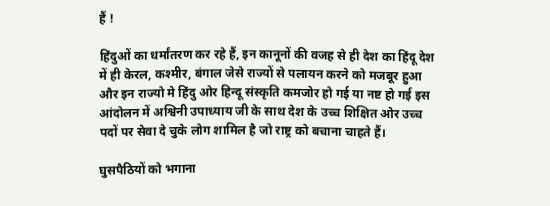हैं !

हिंदुओं का धर्मांतरण कर रहे हैं, इन कानूनों की वजह से ही देश का हिंदू देश में ही केरल, कश्मीर, बंगाल जेसे राज्यों से पलायन करने को मजबूर हुआ और इन राज्यो मे हिंदु ओर हिन्दू संस्कृति कमजोर हो गई या नष्ट हो गई इस आंदोलन में अश्विनी उपाध्याय जी के साथ देश के उच्च शिक्षित ओर उच्च पदों पर सेवा दे चुके लोग शामिल है जो राष्ट्र को बचाना चाहते हैं।

घुसपैठियों को भगाना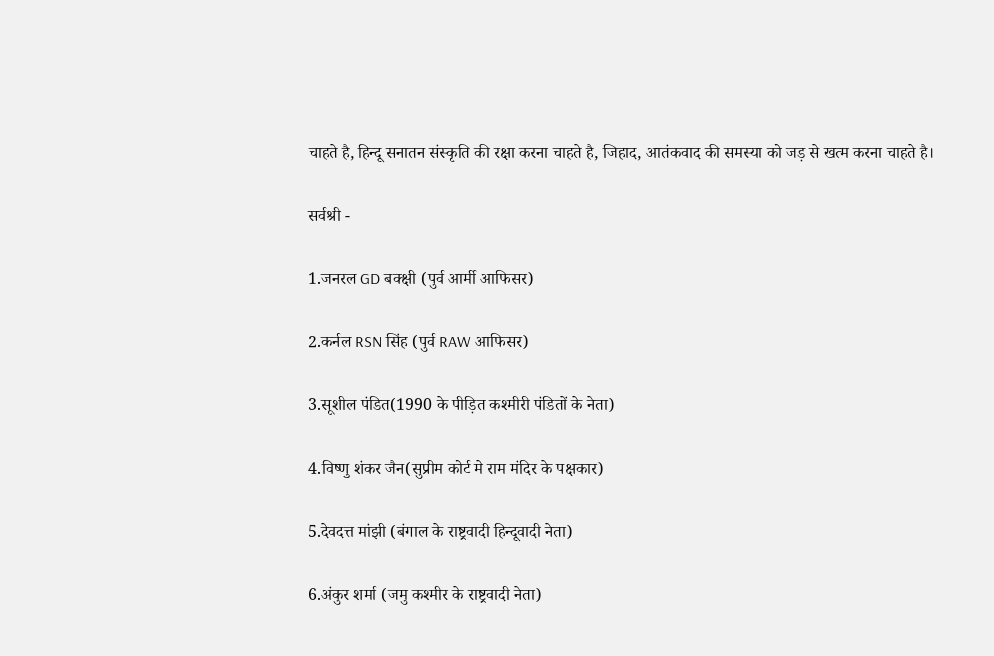चाहते है, हिन्दू सनातन संस्कृति की रक्षा करना चाहते है, जिहाद, आतंकवाद की समस्या को जड़ से खत्म करना चाहते है।

सर्वश्री -

1.जनरल GD बक्क्षी (पुर्व आर्मी आफिसर)

2.कर्नल RSN सिंह (पुर्व RAW आफिसर)

3.सूशील पंडित(1990 के पीड़ित कश्मीरी पंडितों के नेता)

4.विष्णु शंकर जैन(सुप्रीम कोर्ट मे राम मंदिर के पक्षकार)

5.देवदत्त मांझी (बंगाल के राष्ट्रवादी हिन्दूवादी नेता)

6.अंकुर शर्मा (जमु कश्मीर के राष्ट्रवादी नेता)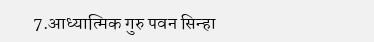7.आध्यात्मिक गुरु पवन सिन्हा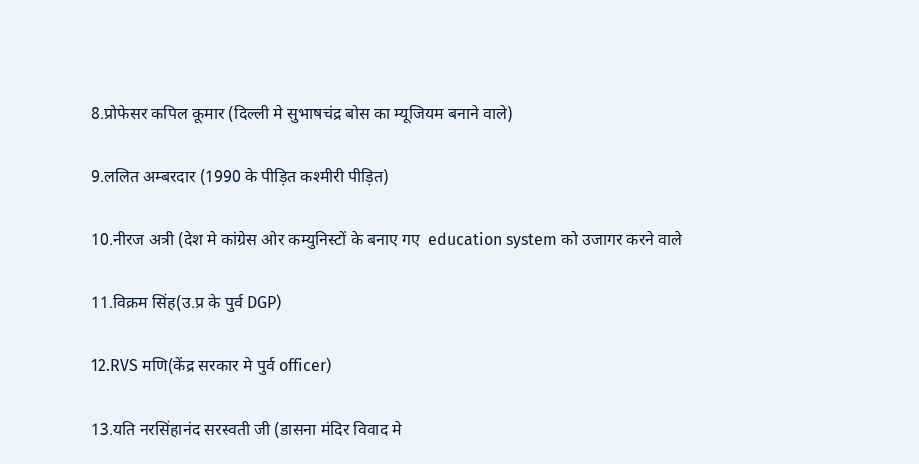8.प्रोफेसर कपिल कूमार (दिल्ली मे सुभाषचंद्र बोस का म्यूजियम बनाने वाले)

9.ललित अम्बरदार (1990 के पीड़ित कश्मीरी पीड़ित)

10.नीरज अत्री (देश मे कांग्रेस ओर कम्युनिस्टों के बनाए गए  education system को उजागर करने वाले

11.विक्रम सिंह(उ.प्र के पुर्व DGP)

12.RVS मणि(केंद्र सरकार मे पुर्व officer)

13.यति नरसिंहानंद सरस्वती जी (डासना मंदिर विवाद मे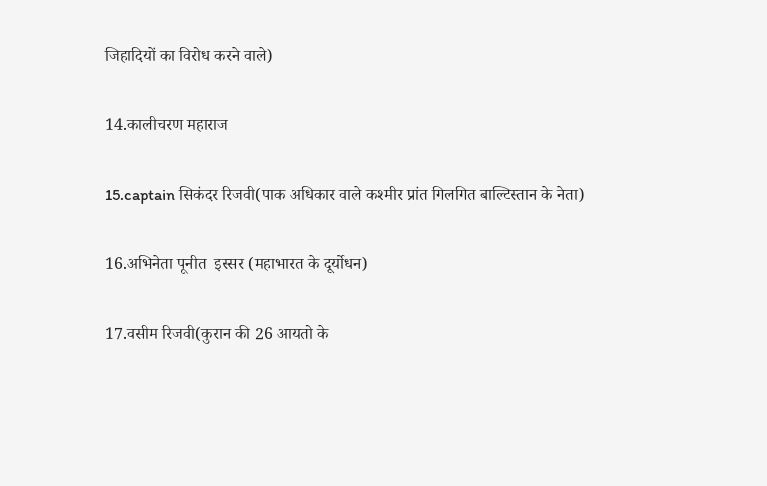जिहादियों का विरोध करने वाले)

14.कालीचरण महाराज

15.captain सिकंदर रिजवी(पाक अधिकार वाले कश्मीर प्रांत गिलगित बाल्टिस्तान के नेता)

16.अभिनेता पूनीत  इस्सर (महाभारत के दूर्योधन)

17.वसीम रिजवी(कुरान की 26 आयतो के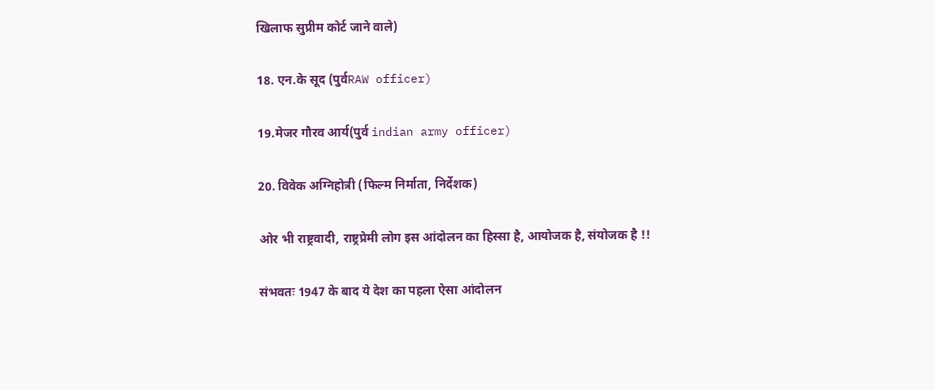खिलाफ सुप्रीम कोर्ट जाने वाले)

18. एन.के सूद (पुर्वRAW officer)

19.मेजर गौरव आर्य(पुर्व indian army officer)

20. विवेक अग्निहोत्री (फिल्म निर्माता, निर्देशक)

ओर भी राष्ट्रवादी, राष्ट्रप्रेमी लोग इस आंदोलन का हिस्सा है, आयोजक है, संयोजक है !!

संभवतः 1947 के बाद ये देश का पहला ऐसा आंदोलन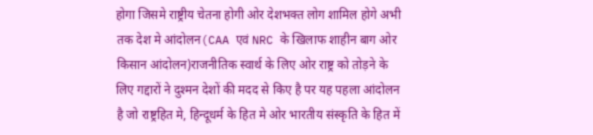होगा जिसमे राष्ट्रीय चेतना होगी ओर देशभक्त लोग शामिल होगे अभी तक देश मे आंदोलन(CAA एवं NRC के खिलाफ शाहीन बाग ओर किसान आंदोलन)राजनीतिक स्वार्थ के लिए ओर राष्ट्र को तोड़ने के लिए गद्दारों ने दुश्मन देशों की मदद से किए है पर यह पहला आंदोलन है जो राष्ट्रहित मे, हिन्दूधर्म के हित मे ओर भारतीय संस्कृति के हित में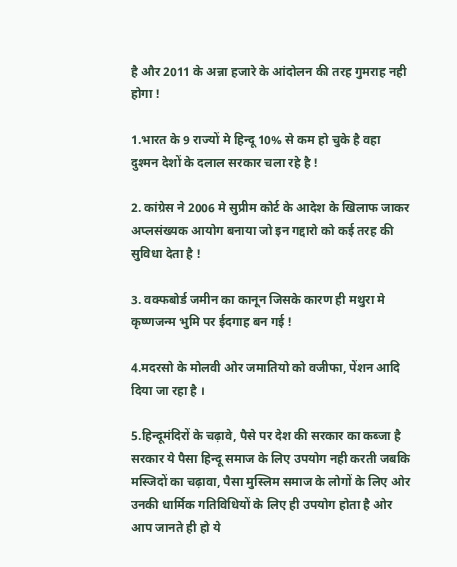है और 2011 के अन्ना हजारे के आंदोलन की तरह गुमराह नही होगा !

1.भारत के 9 राज्यों मे हिन्दू 10% से कम हो चुके है वहा दुश्मन देशों के दलाल सरकार चला रहे है !

2. कांग्रेस ने 2006 मे सुप्रीम कोर्ट के आदेश के खिलाफ जाकर अप्लसंख्यक आयोग बनाया जो इन गद्दारो को कई तरह की सुविधा देता है !

3. वक्फबोर्ड जमीन का कानून जिसके कारण ही मथुरा मे कृष्णजन्म भुमि पर ईदगाह बन गई !

4.मदरसो के मोलवी ओर जमातियो को वजीफा, पेंशन आदि दिया जा रहा है ।

5.हिन्दूमंदिरों के चढ़ावे, पैसे पर देश की सरकार का कब्जा है सरकार ये पैसा हिन्दू समाज के लिए उपयोग नही करती जबकि मस्जिदों का चढ़ावा, पैसा मुस्लिम समाज के लोगों के लिए ओर उनकी धार्मिक गतिविधियों के लिए ही उपयोग होता है ओर आप जानते ही हो ये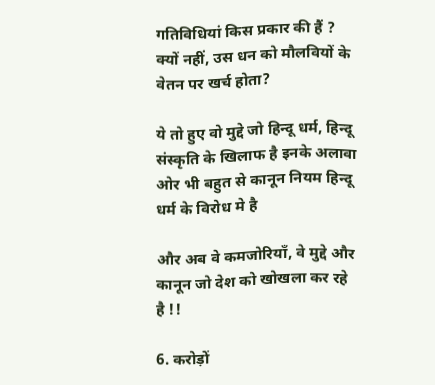गतिविधियां किस प्रकार की हैं ? क्यों नहीं, उस धन को मौलवियों के वेतन पर खर्च होता?

ये तो हुए वो मुद्दे जो हिन्दू धर्म, हिन्दू संस्कृति के खिलाफ है इनके अलावा ओर भी बहुत से कानून नियम हिन्दू धर्म के विरोध मे है

और अब वे कमजोरियाँ, वे मुद्दे और कानून जो देश को खोखला कर रहे है !!

6. करोड़ों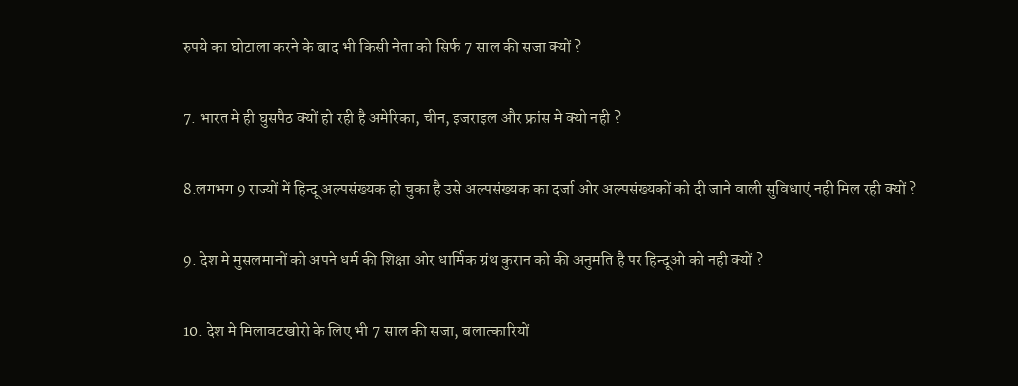रुपये का घोटाला करने के बाद भी किसी नेता को सिर्फ 7 साल की सजा क्यों ?

7. भारत मे ही घुसपैठ क्यों हो रही है अमेरिका, चीन, इजराइल और फ्रांस मे क्यो नही ?

8.लगभग 9 राज्यों में हिन्दू अल्पसंख्यक हो चुका है उसे अल्पसंख्यक का दर्जा ओर अल्पसंख्यकों को दी जाने वाली सुविधाएं नही मिल रही क्यों ?

9. देश मे मुसलमानों को अपने धर्म की शिक्षा ओर धार्मिक ग्रंथ कुरान को की अनुमति है पर हिन्दूओ को नही क्यों ?

10. देश मे मिलावटखोरो के लिए भी 7 साल की सजा, बलात्कारियों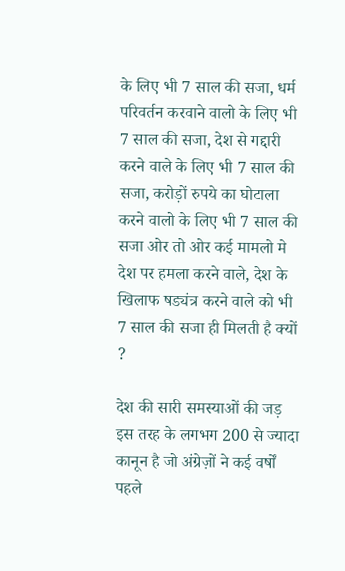के लिए भी 7 साल की सजा, धर्म परिवर्तन करवाने वालो के लिए भी 7 साल की सजा, देश से गद्दारी करने वाले के लिए भी 7 साल की सजा, करोड़ों रुपये का घोटाला करने वालो के लिए भी 7 साल की सजा ओर तो ओर कई मामलो मे देश पर हमला करने वाले, देश के खिलाफ षड्यंत्र करने वाले को भी 7 साल की सजा ही मिलती है क्यों ?

देश की सारी समस्याओं की जड़ इस तरह के लगभग 200 से ज्यादा कानून है जो अंग्रेज़ों ने कई वर्षों पहले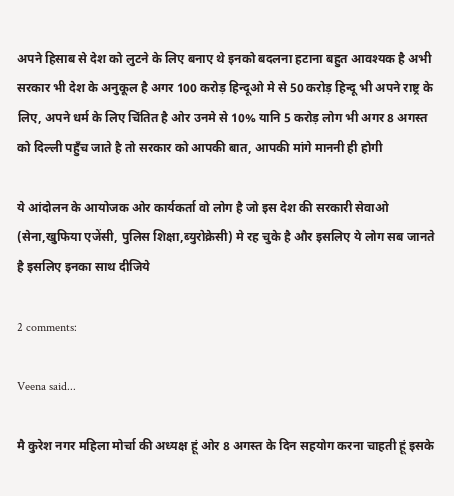अपने हिसाब से देश को लुटने के लिए बनाए थे इनको बदलना हटाना बहुत आवश्यक है अभी सरकार भी देश के अनुकूल है अगर 100 करोड़ हिन्दूओ मे से 50 करोड़ हिन्दू भी अपने राष्ट्र के लिए, अपने धर्म के लिए चिंतित है ओर उनमे से 10% यानि 5 करोड़ लोग भी अगर 8 अगस्त को दिल्ली पहुँच जाते है तो सरकार को आपकी बात, आपकी मांगे माननी ही होगी

ये आंदोलन के आयोजक ओर कार्यकर्ता वो लोग है जो इस देश की सरकारी सेवाओ (सेना,खुफिया एजेंसी, पुलिस शिक्षा,ब्युरोक्रेसी) मे रह चुके है और इसलिए ये लोग सब जानते है इसलिए इनका साथ दीजिये

2 comments:

Veena said...

मै कुरेश नगर महिला मोर्चा की अध्यक्ष हूं ओर 8 अगस्त के दिन सहयोग करना चाहती हूं इसके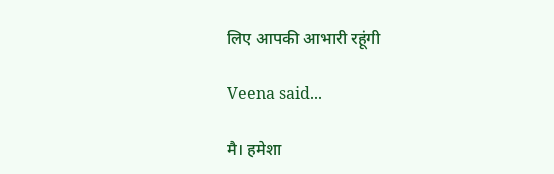लिए आपकी आभारी रहूंगी

Veena said...

मै। हमेशा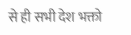से ही सभी देश भक्तो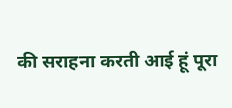की सराहना करती आई हूं पूरा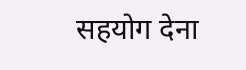सहयोग देना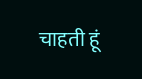चाहती हूं